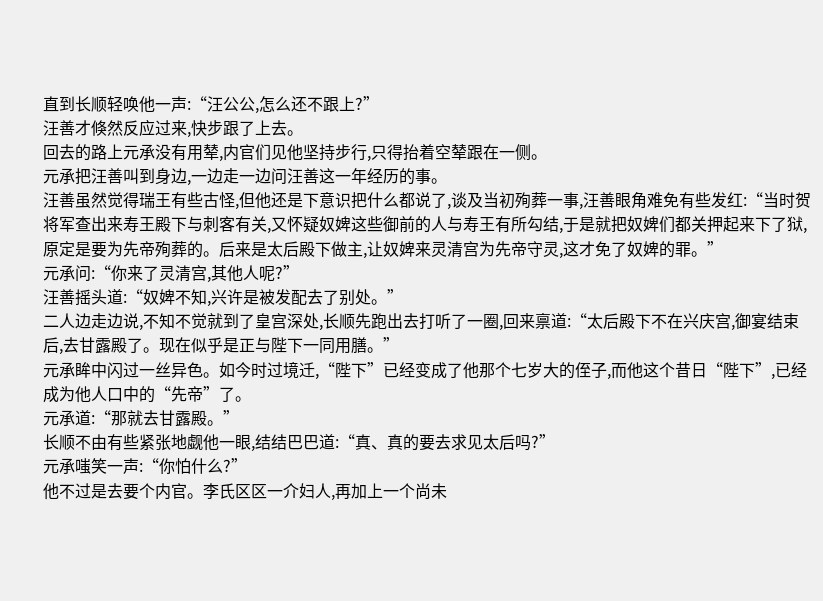直到长顺轻唤他一声:“汪公公,怎么还不跟上?”
汪善才倏然反应过来,快步跟了上去。
回去的路上元承没有用辇,内官们见他坚持步行,只得抬着空辇跟在一侧。
元承把汪善叫到身边,一边走一边问汪善这一年经历的事。
汪善虽然觉得瑞王有些古怪,但他还是下意识把什么都说了,谈及当初殉葬一事,汪善眼角难免有些发红:“当时贺将军查出来寿王殿下与刺客有关,又怀疑奴婢这些御前的人与寿王有所勾结,于是就把奴婢们都关押起来下了狱,原定是要为先帝殉葬的。后来是太后殿下做主,让奴婢来灵清宫为先帝守灵,这才免了奴婢的罪。”
元承问:“你来了灵清宫,其他人呢?”
汪善摇头道:“奴婢不知,兴许是被发配去了别处。”
二人边走边说,不知不觉就到了皇宫深处,长顺先跑出去打听了一圈,回来禀道:“太后殿下不在兴庆宫,御宴结束后,去甘露殿了。现在似乎是正与陛下一同用膳。”
元承眸中闪过一丝异色。如今时过境迁,“陛下”已经变成了他那个七岁大的侄子,而他这个昔日“陛下”,已经成为他人口中的“先帝”了。
元承道:“那就去甘露殿。”
长顺不由有些紧张地觑他一眼,结结巴巴道:“真、真的要去求见太后吗?”
元承嗤笑一声:“你怕什么?”
他不过是去要个内官。李氏区区一介妇人,再加上一个尚未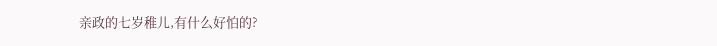亲政的七岁稚儿,有什么好怕的?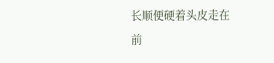长顺便硬着头皮走在前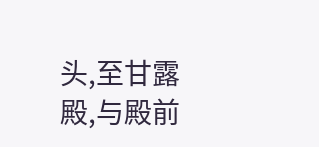头,至甘露殿,与殿前